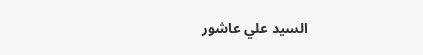السيد علي عاشور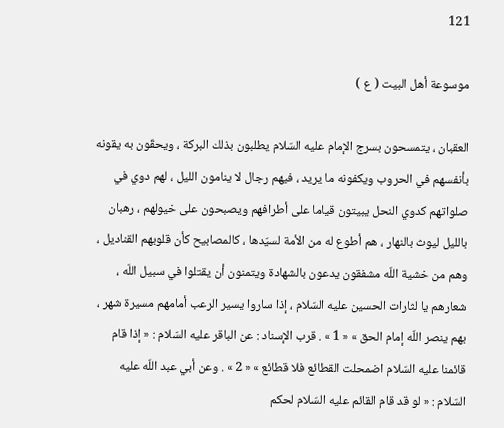121

موسوعة أهل البيت ( ع )

العقبان ، يتمسحون بسرج الإمام عليه السّلام يطلبون بذلك البركة ، ويحقّون به يقونه بأنفسهم في الحروب ويكفونه ما يريد ، فيهم رجال لا ينامون الليل ، لهم دوي في صلواتهم كدوي النحل يبيتون قياما على أطرافهم ويصبحون على خيولهم ، رهبان بالليل ليوث بالنهار ، هم أطوع له من الأمة لسيّدها ، كالمصابيح كأن قلوبهم القناديل ، وهم من خشية اللّه مشفقون يدعون بالشهادة ويتمنون أن يقتلوا في سبيل اللّه ، شعارهم يا لثارات الحسين عليه السّلام ، إذا ساروا يسير الرعب أمامهم مسيرة شهر ، بهم ينصر اللّه إمام الحق » « 1 » . قرب الإسناد : عن الباقر عليه السّلام : « إذا قام قائمنا عليه السّلام اضمحلت القطائع فلا قطائع » « 2 » . وعن أبي عبد اللّه عليه السّلام : « لو قد قام القائم عليه السّلام لحكم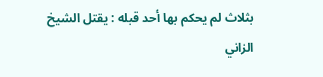بثلاث لم يحكم بها أحد قبله : يقتل الشيخ الزاني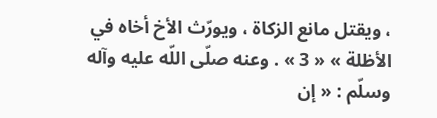، ويقتل مانع الزكاة ، ويورّث الأخ أخاه في الأظلة » « 3 » . وعنه صلّى اللّه عليه وآله وسلّم : « إن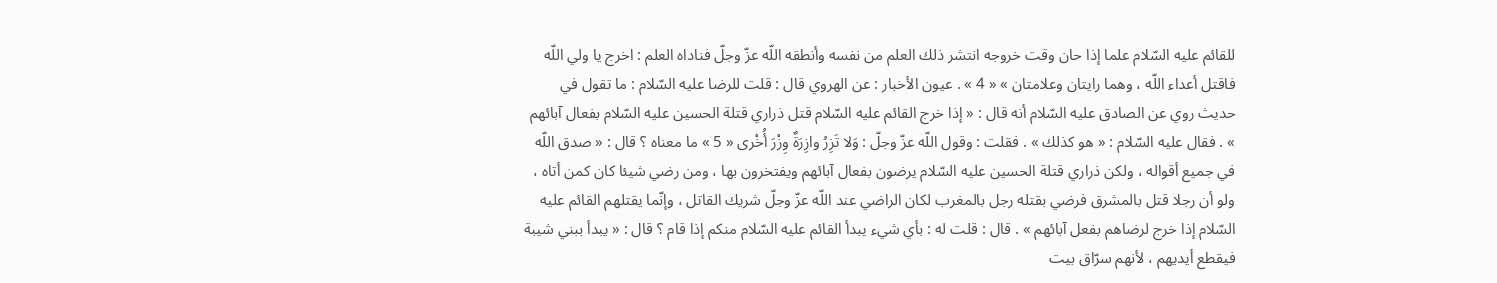للقائم عليه السّلام علما إذا حان وقت خروجه انتشر ذلك العلم من نفسه وأنطقه اللّه عزّ وجلّ فناداه العلم : اخرج يا ولي اللّه فاقتل أعداء اللّه ، وهما رايتان وعلامتان » « 4 » . عيون الأخبار : عن الهروي قال : قلت للرضا عليه السّلام : ما تقول في حديث روي عن الصادق عليه السّلام أنه قال : « إذا خرج القائم عليه السّلام قتل ذراري قتلة الحسين عليه السّلام بفعال آبائهم » . فقال عليه السّلام : « هو كذلك » . فقلت : وقول اللّه عزّ وجلّ : وَلا تَزِرُ وازِرَةٌ وِزْرَ أُخْرى « 5 » ما معناه ؟ قال : « صدق اللّه في جميع أقواله ، ولكن ذراري قتلة الحسين عليه السّلام يرضون بفعال آبائهم ويفتخرون بها ، ومن رضي شيئا كان كمن أتاه ، ولو أن رجلا قتل بالمشرق فرضي بقتله رجل بالمغرب لكان الراضي عند اللّه عزّ وجلّ شريك القاتل ، وإنّما يقتلهم القائم عليه السّلام إذا خرج لرضاهم بفعل آبائهم » . قال : قلت له : بأي شيء يبدأ القائم عليه السّلام منكم إذا قام ؟ قال : « يبدأ ببني شيبة فيقطع أيديهم ، لأنهم سرّاق بيت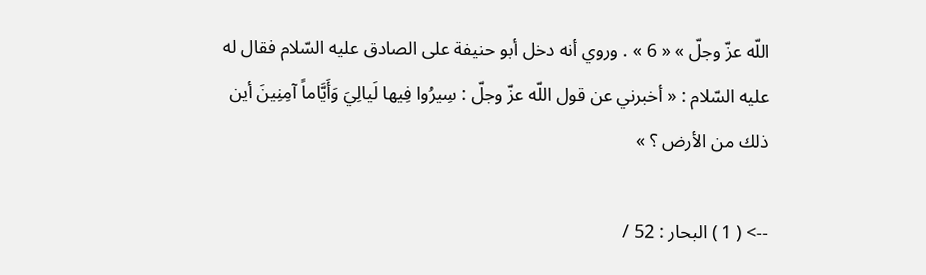اللّه عزّ وجلّ » « 6 » . وروي أنه دخل أبو حنيفة على الصادق عليه السّلام فقال له عليه السّلام : « أخبرني عن قول اللّه عزّ وجلّ : سِيرُوا فِيها لَيالِيَ وَأَيَّاماً آمِنِينَ أين ذلك من الأرض ؟ »

--> ( 1 ) البحار : 52 /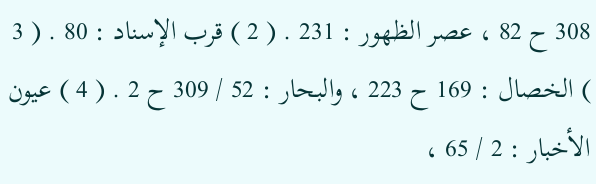308 ح 82 ، عصر الظهور : 231 . ( 2 ) قرب الإسناد : 80 . ( 3 ) الخصال : 169 ح 223 ، والبحار : 52 / 309 ح 2 . ( 4 ) عيون الأخبار : 2 / 65 ،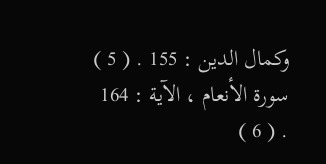وكمال الدين : 155 . ( 5 ) سورة الأنعام ، الآية : 164 . ( 6 )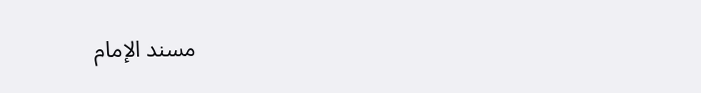مسند الإمام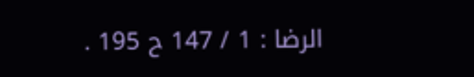الرضا : 1 / 147 ح 195 .